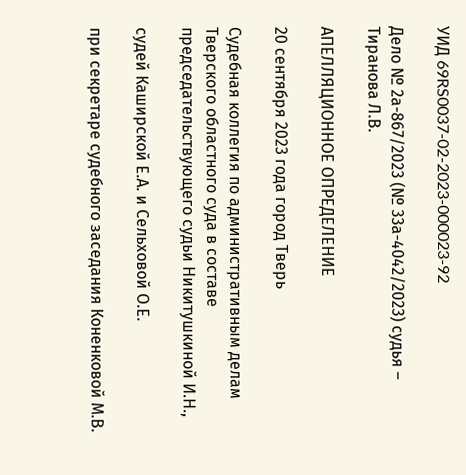УИД 69RS0037-02-2023-000023-92

Дело № 2а-867/2023 (№ 33а-4042/2023) судья – Тиранова Л.В.

АПЕЛЛЯЦИОННОЕ ОПРЕДЕЛЕНИЕ

20 сентября 2023 года город Тверь

Судебная коллегия по административным делам Тверского областного суда в составе председательствующего судьи Никитушкиной И.Н.,

судей Каширской Е.А. и Сельховой О.Е.

при секретаре судебного заседания Коненковой М.В.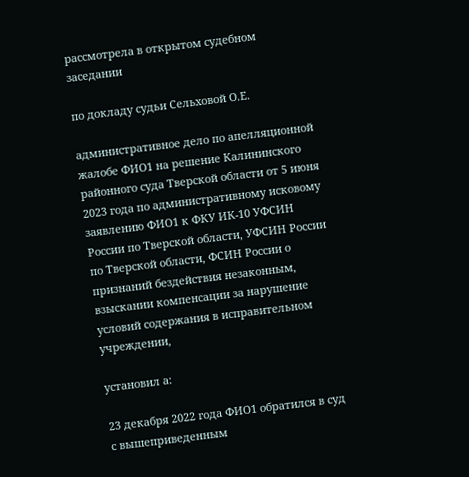рассмотрела в открытом судебном заседании

по докладу судьи Сельховой О.Е.

административное дело по апелляционной жалобе ФИО1 на решение Калининского районного суда Тверской области от 5 июня 2023 года по административному исковому заявлению ФИО1 к ФКУ ИК-10 УФСИН России по Тверской области, УФСИН России по Тверской области, ФСИН России о признаний бездействия незаконным, взыскании компенсации за нарушение условий содержания в исправительном учреждении,

установил а:

23 декабря 2022 года ФИО1 обратился в суд с вышеприведенным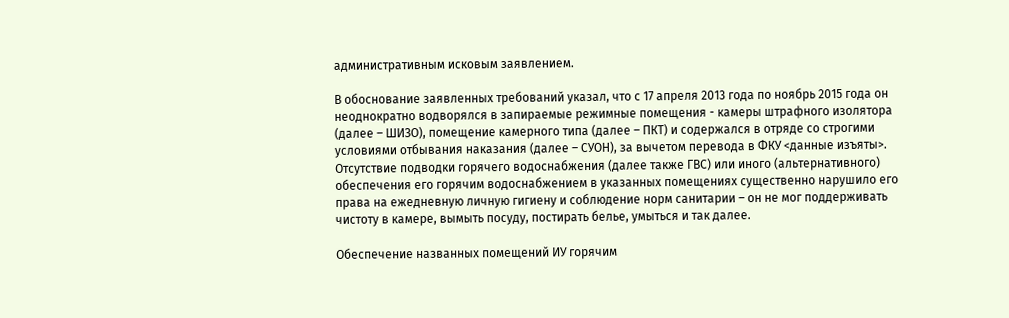административным исковым заявлением.

В обоснование заявленных требований указал, что с 17 апреля 2013 года по ноябрь 2015 года он неоднократно водворялся в запираемые режимные помещения - камеры штрафного изолятора (далее – ШИЗО), помещение камерного типа (далее – ПКТ) и содержался в отряде со строгими условиями отбывания наказания (далее – СУОН), за вычетом перевода в ФКУ <данные изъяты>. Отсутствие подводки горячего водоснабжения (далее также ГВС) или иного (альтернативного) обеспечения его горячим водоснабжением в указанных помещениях существенно нарушило его права на ежедневную личную гигиену и соблюдение норм санитарии – он не мог поддерживать чистоту в камере, вымыть посуду, постирать белье, умыться и так далее.

Обеспечение названных помещений ИУ горячим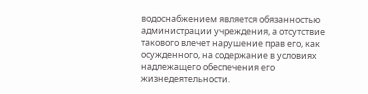водоснабжением является обязанностью администрации учреждения, а отсутствие такового влечет нарушение прав его, как осужденного, на содержание в условиях надлежащего обеспечения его жизнедеятельности.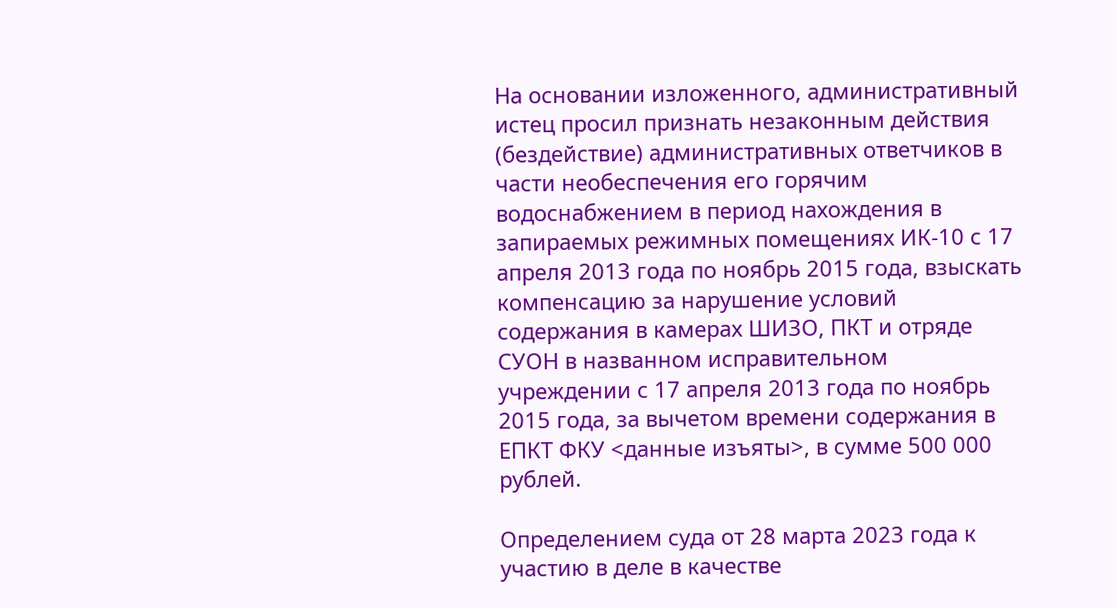На основании изложенного, административный истец просил признать незаконным действия (бездействие) административных ответчиков в части необеспечения его горячим водоснабжением в период нахождения в запираемых режимных помещениях ИК-10 с 17 апреля 2013 года по ноябрь 2015 года, взыскать компенсацию за нарушение условий содержания в камерах ШИЗО, ПКТ и отряде СУОН в названном исправительном учреждении с 17 апреля 2013 года по ноябрь 2015 года, за вычетом времени содержания в ЕПКТ ФКУ <данные изъяты>, в сумме 500 000 рублей.

Определением суда от 28 марта 2023 года к участию в деле в качестве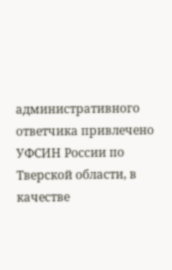административного ответчика привлечено УФСИН России по Тверской области, в качестве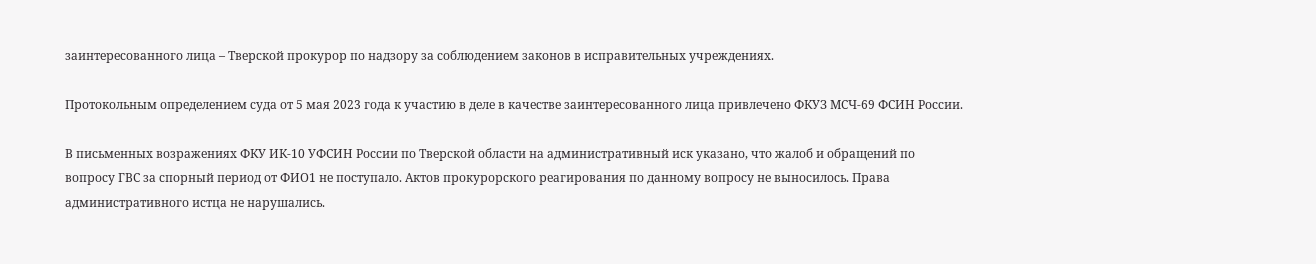заинтересованного лица – Тверской прокурор по надзору за соблюдением законов в исправительных учреждениях.

Протокольным определением суда от 5 мая 2023 года к участию в деле в качестве заинтересованного лица привлечено ФКУЗ МСЧ-69 ФСИН России.

В письменных возражениях ФКУ ИК-10 УФСИН России по Тверской области на административный иск указано, что жалоб и обращений по вопросу ГВС за спорный период от ФИО1 не поступало. Актов прокурорского реагирования по данному вопросу не выносилось. Права административного истца не нарушались.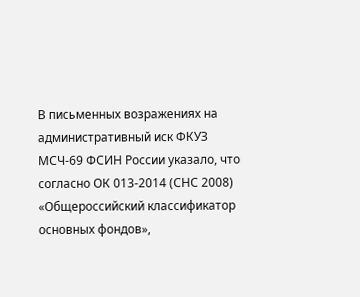В письменных возражениях на административный иск ФКУЗ МСЧ-69 ФСИН России указало, что согласно ОК 013-2014 (СНС 2008) «Общероссийский классификатор основных фондов»,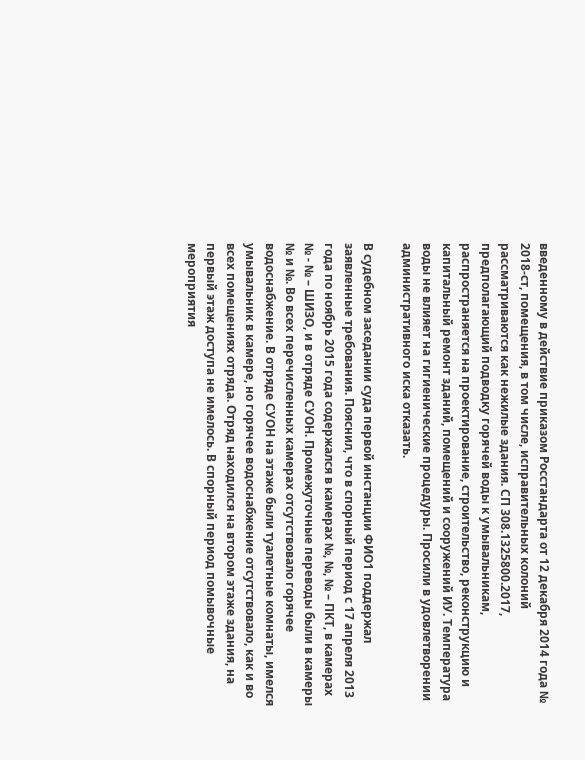введенному в действие приказом Росстандарта от 12 декабря 2014 года № 2018-ст, помещения, в том числе, исправительных колоний рассматриваются как нежилые здания. СП 308.1325800.2017, предполагающий подводку горячей воды к умывальникам, распространяется на проектирование, строительство, реконструкцию и капитальный ремонт зданий, помещений и сооружений ИУ. Температура воды не влияет на гигиенические процедуры. Просили в удовлетворении административного иска отказать.

В судебном заседании суда первой инстанции ФИО1 поддержал заявленные требования. Пояснил, что в спорный период с 17 апреля 2013 года по ноябрь 2015 года содержался в камерах №, №, № – ПКТ, в камерах № - № – ШИЗО, и в отряде СУОН. Промежуточные переводы были в камеры № и №. Во всех перечисленных камерах отсутствовало горячее водоснабжение. В отряде СУОН на этаже были туалетные комнаты, имелся умывальник в камере, но горячее водоснабжение отсутствовало, как и во всех помещениях отряда. Отряд находился на втором этаже здания, на первый этаж доступа не имелось. В спорный период помывочные мероприятия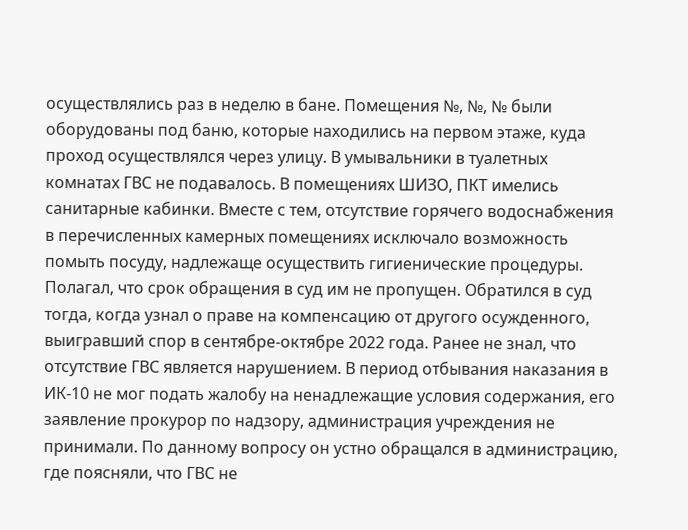осуществлялись раз в неделю в бане. Помещения №, №, № были оборудованы под баню, которые находились на первом этаже, куда проход осуществлялся через улицу. В умывальники в туалетных комнатах ГВС не подавалось. В помещениях ШИЗО, ПКТ имелись санитарные кабинки. Вместе с тем, отсутствие горячего водоснабжения в перечисленных камерных помещениях исключало возможность помыть посуду, надлежаще осуществить гигиенические процедуры. Полагал, что срок обращения в суд им не пропущен. Обратился в суд тогда, когда узнал о праве на компенсацию от другого осужденного, выигравший спор в сентябре-октябре 2022 года. Ранее не знал, что отсутствие ГВС является нарушением. В период отбывания наказания в ИК-10 не мог подать жалобу на ненадлежащие условия содержания, его заявление прокурор по надзору, администрация учреждения не принимали. По данному вопросу он устно обращался в администрацию, где поясняли, что ГВС не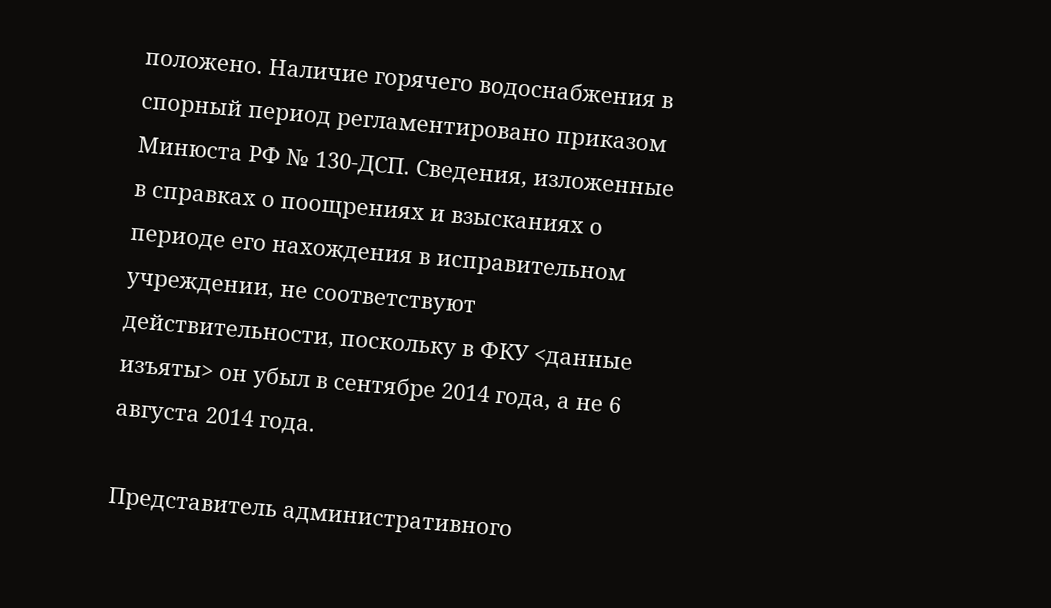положено. Наличие горячего водоснабжения в спорный период регламентировано приказом Минюста РФ № 130-ДСП. Сведения, изложенные в справках о поощрениях и взысканиях о периоде его нахождения в исправительном учреждении, не соответствуют действительности, поскольку в ФКУ <данные изъяты> он убыл в сентябре 2014 года, а не 6 августа 2014 года.

Представитель административного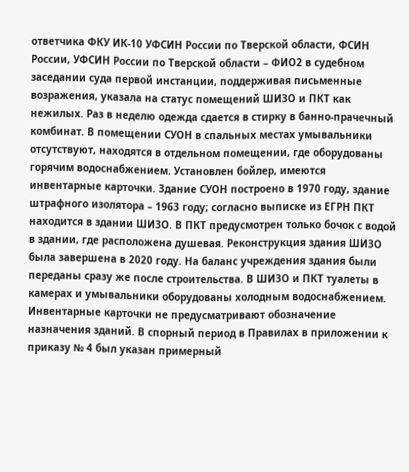ответчика ФКУ ИК-10 УФСИН России по Тверской области, ФСИН России, УФСИН России по Тверской области – ФИО2 в судебном заседании суда первой инстанции, поддерживая письменные возражения, указала на статус помещений ШИЗО и ПКТ как нежилых. Раз в неделю одежда сдается в стирку в банно-прачечный комбинат. В помещении СУОН в спальных местах умывальники отсутствуют, находятся в отдельном помещении, где оборудованы горячим водоснабжением. Установлен бойлер, имеются инвентарные карточки. Здание СУОН построено в 1970 году, здание штрафного изолятора – 1963 году; согласно выписке из ЕГРН ПКТ находится в здании ШИЗО. В ПКТ предусмотрен только бочок с водой в здании, где расположена душевая. Реконструкция здания ШИЗО была завершена в 2020 году. На баланс учреждения здания были переданы сразу же после строительства. В ШИЗО и ПКТ туалеты в камерах и умывальники оборудованы холодным водоснабжением. Инвентарные карточки не предусматривают обозначение назначения зданий. В спорный период в Правилах в приложении к приказу № 4 был указан примерный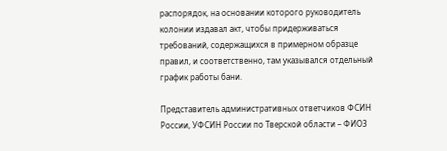распорядок, на основании которого руководитель колонии издавал акт, чтобы придерживаться требований, содержащихся в примерном образце правил, и соответственно, там указывался отдельный график работы бани.

Представитель административных ответчиков ФСИН России, УФСИН России по Тверской области – ФИО3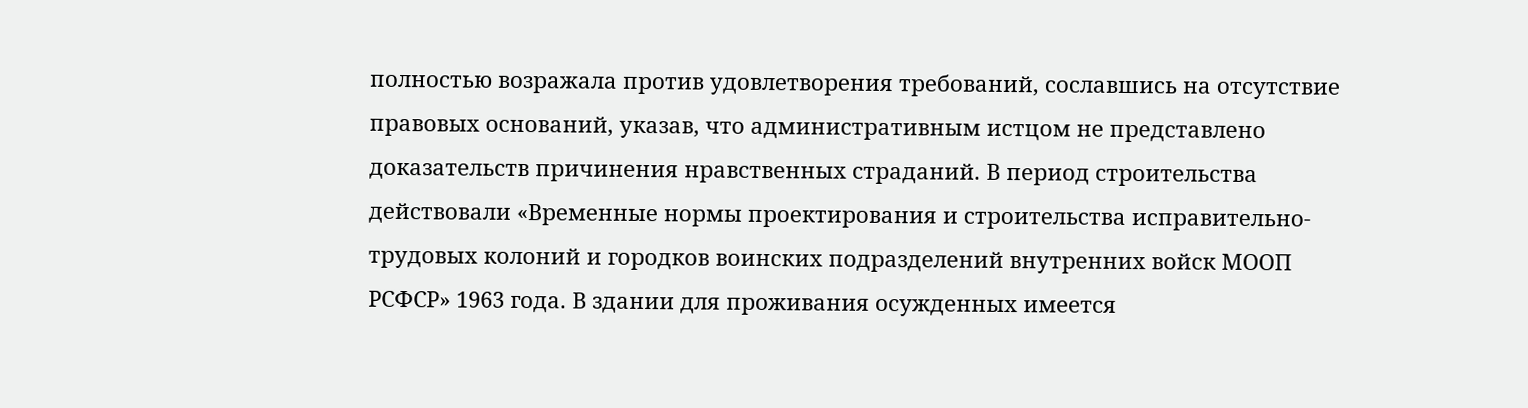полностью возражала против удовлетворения требований, сославшись на отсутствие правовых оснований, указав, что административным истцом не представлено доказательств причинения нравственных страданий. В период строительства действовали «Временные нормы проектирования и строительства исправительно-трудовых колоний и городков воинских подразделений внутренних войск МООП РСФСР» 1963 года. В здании для проживания осужденных имеется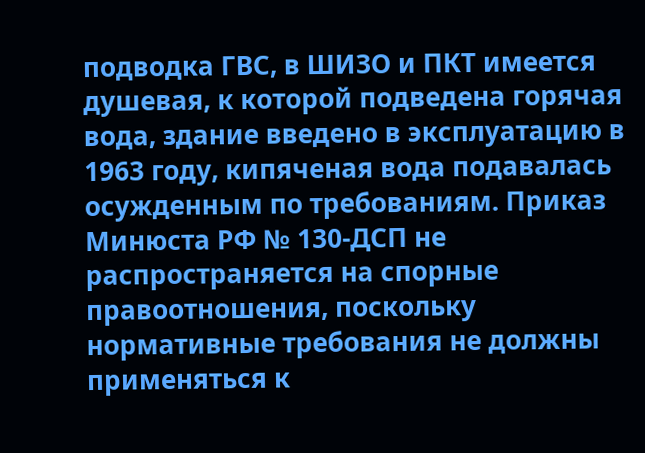подводка ГВС, в ШИЗО и ПКТ имеется душевая, к которой подведена горячая вода, здание введено в эксплуатацию в 1963 году, кипяченая вода подавалась осужденным по требованиям. Приказ Минюста РФ № 130-ДСП не распространяется на спорные правоотношения, поскольку нормативные требования не должны применяться к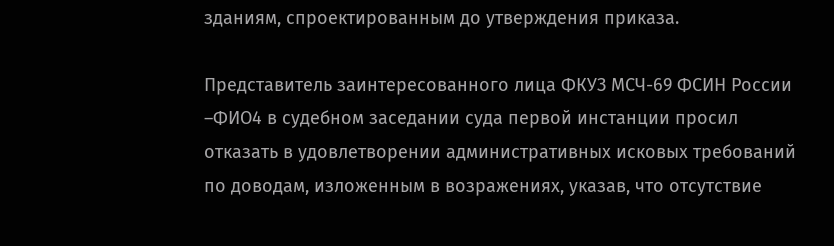зданиям, спроектированным до утверждения приказа.

Представитель заинтересованного лица ФКУЗ МСЧ-69 ФСИН России –ФИО4 в судебном заседании суда первой инстанции просил отказать в удовлетворении административных исковых требований по доводам, изложенным в возражениях, указав, что отсутствие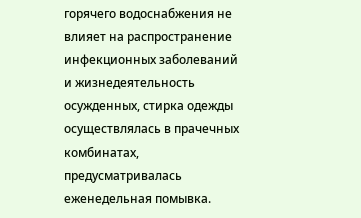горячего водоснабжения не влияет на распространение инфекционных заболеваний и жизнедеятельность осужденных, стирка одежды осуществлялась в прачечных комбинатах, предусматривалась еженедельная помывка.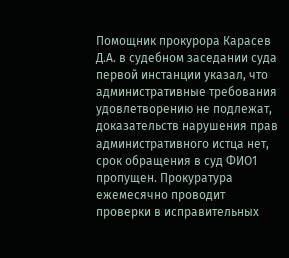Помощник прокурора Карасев Д.А. в судебном заседании суда первой инстанции указал, что административные требования удовлетворению не подлежат, доказательств нарушения прав административного истца нет, срок обращения в суд ФИО1 пропущен. Прокуратура ежемесячно проводит проверки в исправительных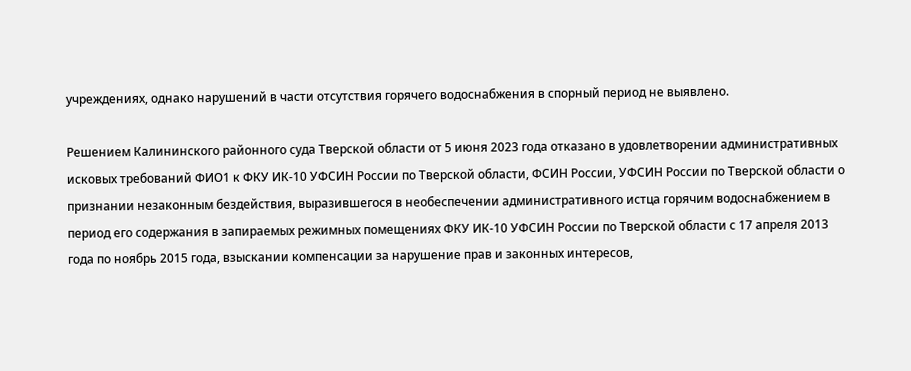учреждениях, однако нарушений в части отсутствия горячего водоснабжения в спорный период не выявлено.

Решением Калининского районного суда Тверской области от 5 июня 2023 года отказано в удовлетворении административных исковых требований ФИО1 к ФКУ ИК-10 УФСИН России по Тверской области, ФСИН России, УФСИН России по Тверской области о признании незаконным бездействия, выразившегося в необеспечении административного истца горячим водоснабжением в период его содержания в запираемых режимных помещениях ФКУ ИК-10 УФСИН России по Тверской области с 17 апреля 2013 года по ноябрь 2015 года, взыскании компенсации за нарушение прав и законных интересов,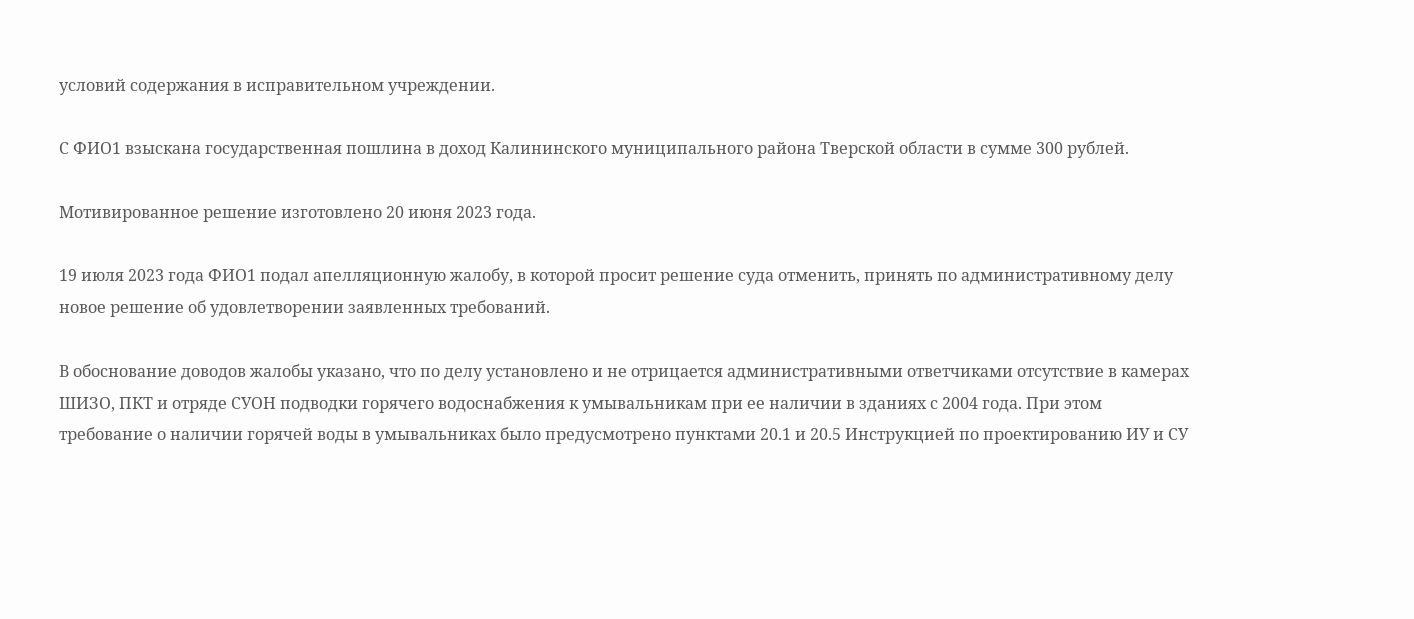условий содержания в исправительном учреждении.

С ФИО1 взыскана государственная пошлина в доход Калининского муниципального района Тверской области в сумме 300 рублей.

Мотивированное решение изготовлено 20 июня 2023 года.

19 июля 2023 года ФИО1 подал апелляционную жалобу, в которой просит решение суда отменить, принять по административному делу новое решение об удовлетворении заявленных требований.

В обоснование доводов жалобы указано, что по делу установлено и не отрицается административными ответчиками отсутствие в камерах ШИЗО, ПКТ и отряде СУОН подводки горячего водоснабжения к умывальникам при ее наличии в зданиях с 2004 года. При этом требование о наличии горячей воды в умывальниках было предусмотрено пунктами 20.1 и 20.5 Инструкцией по проектированию ИУ и СУ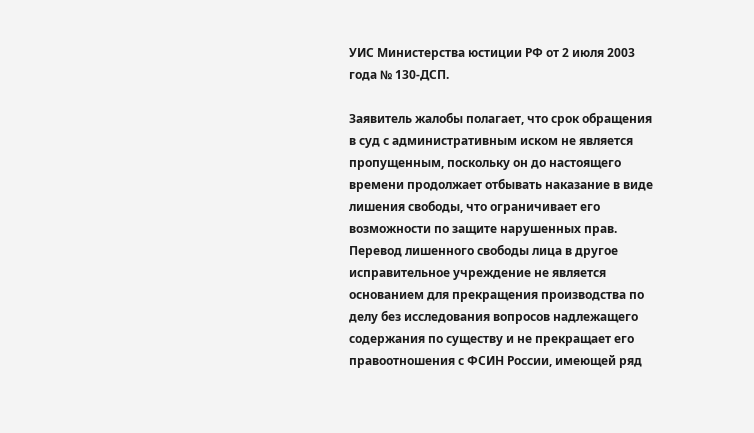УИС Министерства юстиции РФ от 2 июля 2003 года № 130-ДСП.

Заявитель жалобы полагает, что срок обращения в суд с административным иском не является пропущенным, поскольку он до настоящего времени продолжает отбывать наказание в виде лишения свободы, что ограничивает его возможности по защите нарушенных прав. Перевод лишенного свободы лица в другое исправительное учреждение не является основанием для прекращения производства по делу без исследования вопросов надлежащего содержания по существу и не прекращает его правоотношения с ФСИН России, имеющей ряд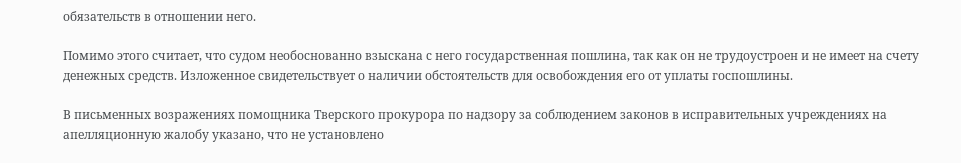обязательств в отношении него.

Помимо этого считает, что судом необоснованно взыскана с него государственная пошлина, так как он не трудоустроен и не имеет на счету денежных средств. Изложенное свидетельствует о наличии обстоятельств для освобождения его от уплаты госпошлины.

В письменных возражениях помощника Тверского прокурора по надзору за соблюдением законов в исправительных учреждениях на апелляционную жалобу указано, что не установлено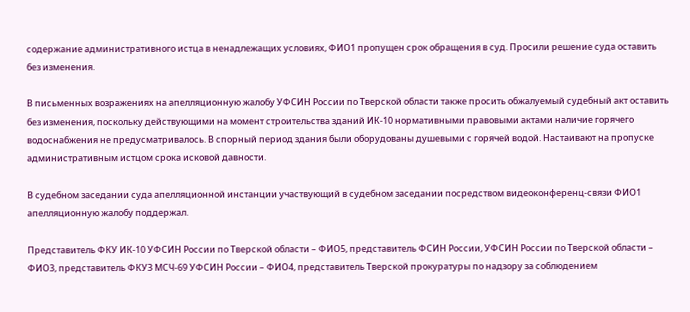содержание административного истца в ненадлежащих условиях, ФИО1 пропущен срок обращения в суд. Просили решение суда оставить без изменения.

В письменных возражениях на апелляционную жалобу УФСИН России по Тверской области также просить обжалуемый судебный акт оставить без изменения, поскольку действующими на момент строительства зданий ИК-10 нормативными правовыми актами наличие горячего водоснабжения не предусматривалось. В спорный период здания были оборудованы душевыми с горячей водой. Настаивают на пропуске административным истцом срока исковой давности.

В судебном заседании суда апелляционной инстанции участвующий в судебном заседании посредством видеоконференц-связи ФИО1 апелляционную жалобу поддержал.

Представитель ФКУ ИК-10 УФСИН России по Тверской области – ФИО5, представитель ФСИН России, УФСИН России по Тверской области – ФИО3, представитель ФКУЗ МСЧ-69 УФСИН России – ФИО4, представитель Тверской прокуратуры по надзору за соблюдением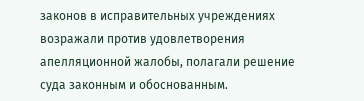законов в исправительных учреждениях возражали против удовлетворения апелляционной жалобы, полагали решение суда законным и обоснованным.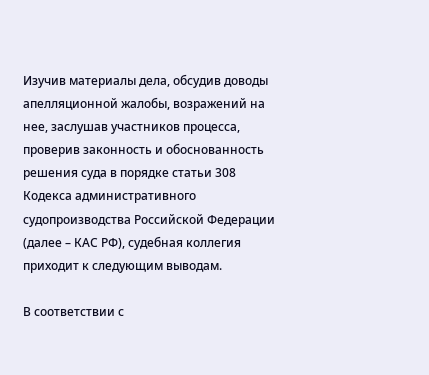Изучив материалы дела, обсудив доводы апелляционной жалобы, возражений на нее, заслушав участников процесса, проверив законность и обоснованность решения суда в порядке статьи 308 Кодекса административного судопроизводства Российской Федерации (далее – КАС РФ), судебная коллегия приходит к следующим выводам.

В соответствии с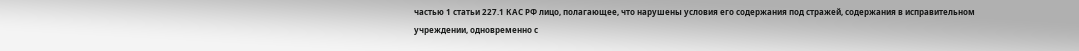частью 1 статьи 227.1 КАС РФ лицо, полагающее, что нарушены условия его содержания под стражей, содержания в исправительном учреждении, одновременно с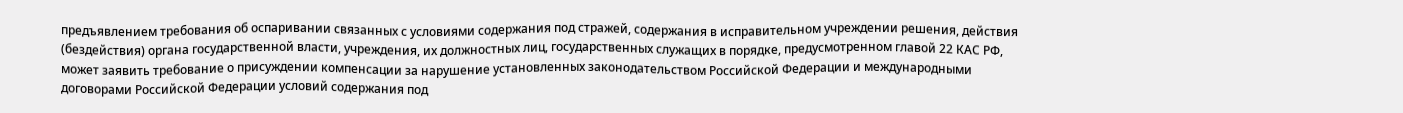предъявлением требования об оспаривании связанных с условиями содержания под стражей, содержания в исправительном учреждении решения, действия (бездействия) органа государственной власти, учреждения, их должностных лиц, государственных служащих в порядке, предусмотренном главой 22 КАС РФ, может заявить требование о присуждении компенсации за нарушение установленных законодательством Российской Федерации и международными договорами Российской Федерации условий содержания под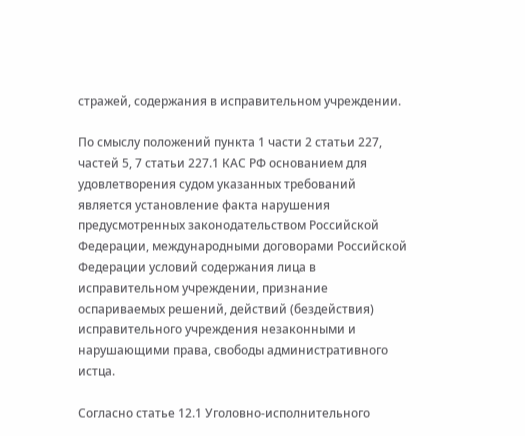стражей, содержания в исправительном учреждении.

По смыслу положений пункта 1 части 2 статьи 227, частей 5, 7 статьи 227.1 КАС РФ основанием для удовлетворения судом указанных требований является установление факта нарушения предусмотренных законодательством Российской Федерации, международными договорами Российской Федерации условий содержания лица в исправительном учреждении, признание оспариваемых решений, действий (бездействия) исправительного учреждения незаконными и нарушающими права, свободы административного истца.

Согласно статье 12.1 Уголовно-исполнительного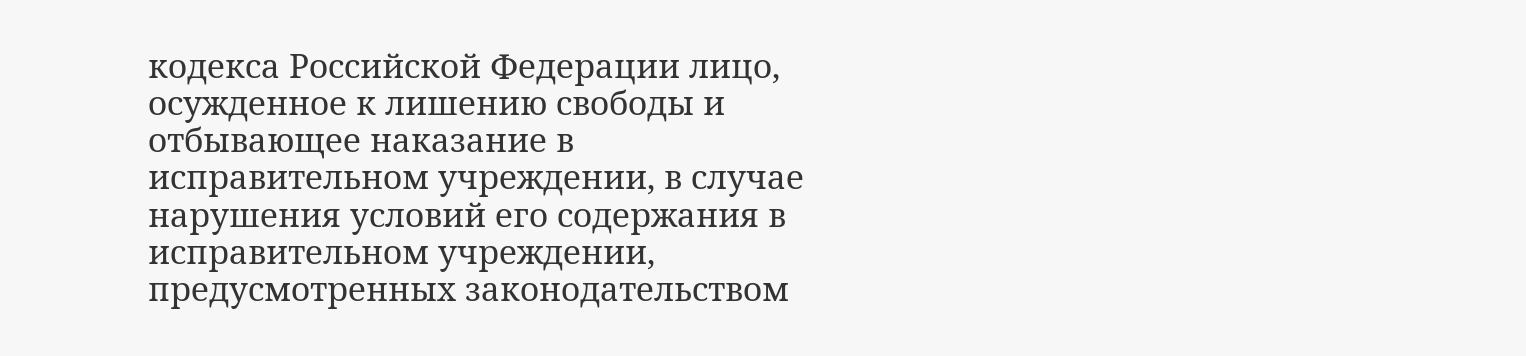кодекса Российской Федерации лицо, осужденное к лишению свободы и отбывающее наказание в исправительном учреждении, в случае нарушения условий его содержания в исправительном учреждении, предусмотренных законодательством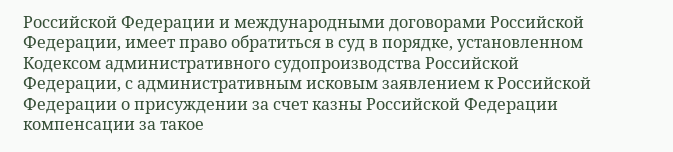Российской Федерации и международными договорами Российской Федерации, имеет право обратиться в суд в порядке, установленном Кодексом административного судопроизводства Российской Федерации, с административным исковым заявлением к Российской Федерации о присуждении за счет казны Российской Федерации компенсации за такое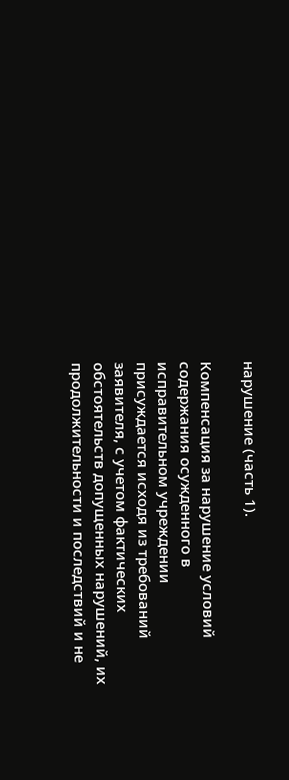нарушение (часть 1).

Компенсация за нарушение условий содержания осужденного в исправительном учреждении присуждается исходя из требований заявителя, с учетом фактических обстоятельств допущенных нарушений, их продолжительности и последствий и не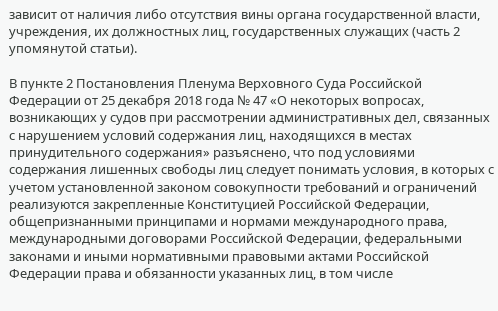зависит от наличия либо отсутствия вины органа государственной власти, учреждения, их должностных лиц, государственных служащих (часть 2 упомянутой статьи).

В пункте 2 Постановления Пленума Верховного Суда Российской Федерации от 25 декабря 2018 года № 47 «О некоторых вопросах, возникающих у судов при рассмотрении административных дел, связанных с нарушением условий содержания лиц, находящихся в местах принудительного содержания» разъяснено, что под условиями содержания лишенных свободы лиц следует понимать условия, в которых с учетом установленной законом совокупности требований и ограничений реализуются закрепленные Конституцией Российской Федерации, общепризнанными принципами и нормами международного права, международными договорами Российской Федерации, федеральными законами и иными нормативными правовыми актами Российской Федерации права и обязанности указанных лиц, в том числе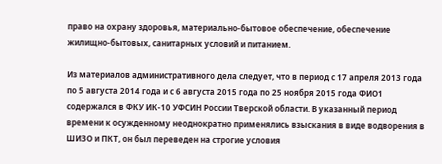право на охрану здоровья, материально-бытовое обеспечение, обеспечение жилищно-бытовых, санитарных условий и питанием.

Из материалов административного дела следует, что в период с 17 апреля 2013 года по 5 августа 2014 года и с 6 августа 2015 года по 25 ноября 2015 года ФИО1 содержался в ФКУ ИК-10 УФСИН России Тверской области. В указанный период времени к осужденному неоднократно применялись взыскания в виде водворения в ШИЗО и ПКТ, он был переведен на строгие условия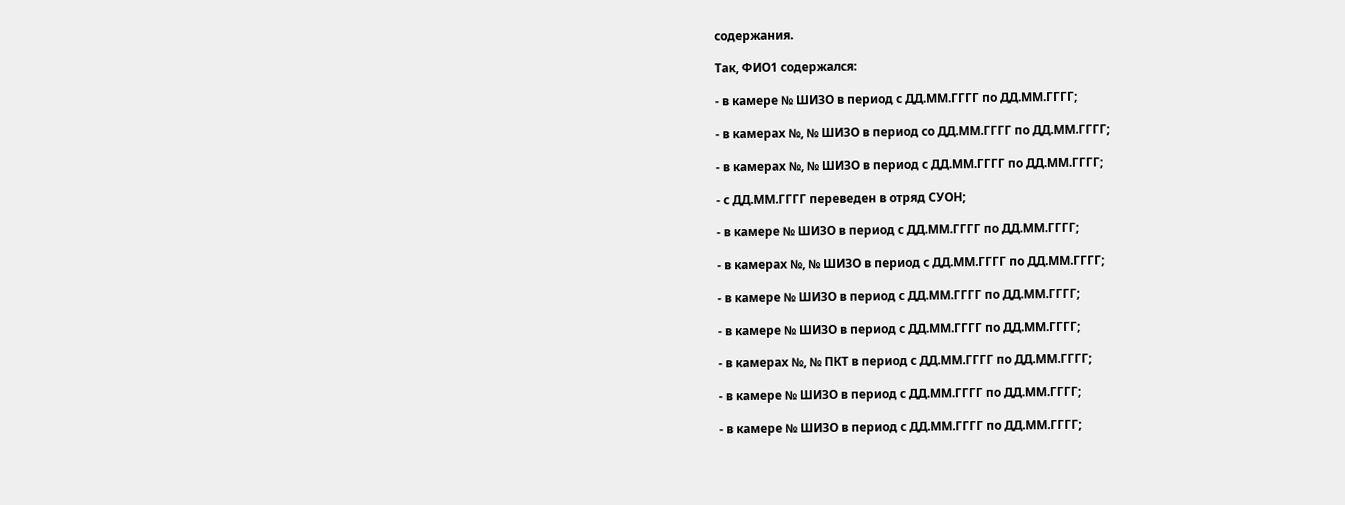содержания.

Так, ФИО1 содержался:

- в камере № ШИЗО в период с ДД.ММ.ГГГГ по ДД.ММ.ГГГГ;

- в камерах №, № ШИЗО в период со ДД.ММ.ГГГГ по ДД.ММ.ГГГГ;

- в камерах №, № ШИЗО в период с ДД.ММ.ГГГГ по ДД.ММ.ГГГГ;

- с ДД.ММ.ГГГГ переведен в отряд СУОН;

- в камере № ШИЗО в период с ДД.ММ.ГГГГ по ДД.ММ.ГГГГ;

- в камерах №, № ШИЗО в период с ДД.ММ.ГГГГ по ДД.ММ.ГГГГ;

- в камере № ШИЗО в период с ДД.ММ.ГГГГ по ДД.ММ.ГГГГ;

- в камере № ШИЗО в период с ДД.ММ.ГГГГ по ДД.ММ.ГГГГ;

- в камерах №, № ПКТ в период с ДД.ММ.ГГГГ по ДД.ММ.ГГГГ;

- в камере № ШИЗО в период с ДД.ММ.ГГГГ по ДД.ММ.ГГГГ;

- в камере № ШИЗО в период с ДД.ММ.ГГГГ по ДД.ММ.ГГГГ;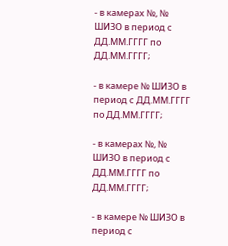- в камерах №, № ШИЗО в период с ДД.ММ.ГГГГ по ДД.ММ.ГГГГ;

- в камере № ШИЗО в период с ДД.ММ.ГГГГ по ДД.ММ.ГГГГ;

- в камерах №, № ШИЗО в период с ДД.ММ.ГГГГ по ДД.ММ.ГГГГ;

- в камере № ШИЗО в период с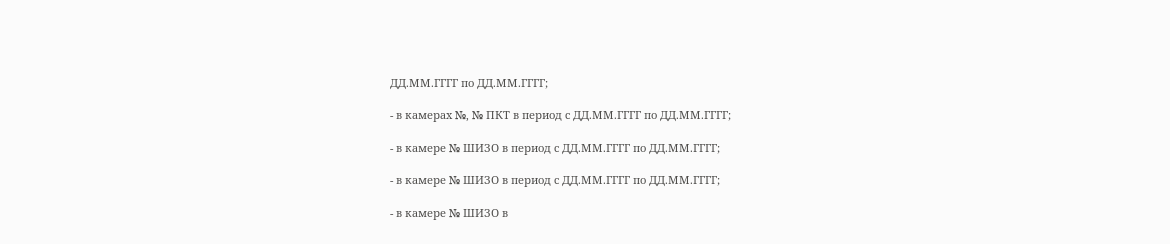ДД.ММ.ГГГГ по ДД.ММ.ГГГГ;

- в камерах №, № ПКТ в период с ДД.ММ.ГГГГ по ДД.ММ.ГГГГ;

- в камере № ШИЗО в период с ДД.ММ.ГГГГ по ДД.ММ.ГГГГ;

- в камере № ШИЗО в период с ДД.ММ.ГГГГ по ДД.ММ.ГГГГ;

- в камере № ШИЗО в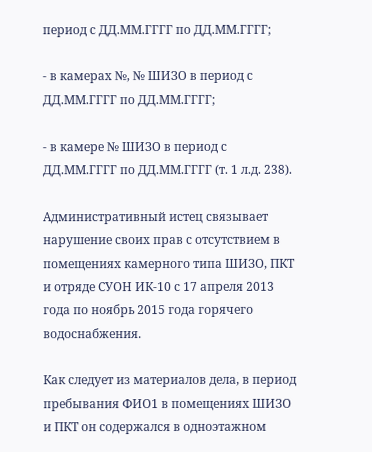период с ДД.ММ.ГГГГ по ДД.ММ.ГГГГ;

- в камерах №, № ШИЗО в период с ДД.ММ.ГГГГ по ДД.ММ.ГГГГ;

- в камере № ШИЗО в период с ДД.ММ.ГГГГ по ДД.ММ.ГГГГ (т. 1 л.д. 238).

Административный истец связывает нарушение своих прав с отсутствием в помещениях камерного типа ШИЗО, ПКТ и отряде СУОН ИК-10 с 17 апреля 2013 года по ноябрь 2015 года горячего водоснабжения.

Как следует из материалов дела, в период пребывания ФИО1 в помещениях ШИЗО и ПКТ он содержался в одноэтажном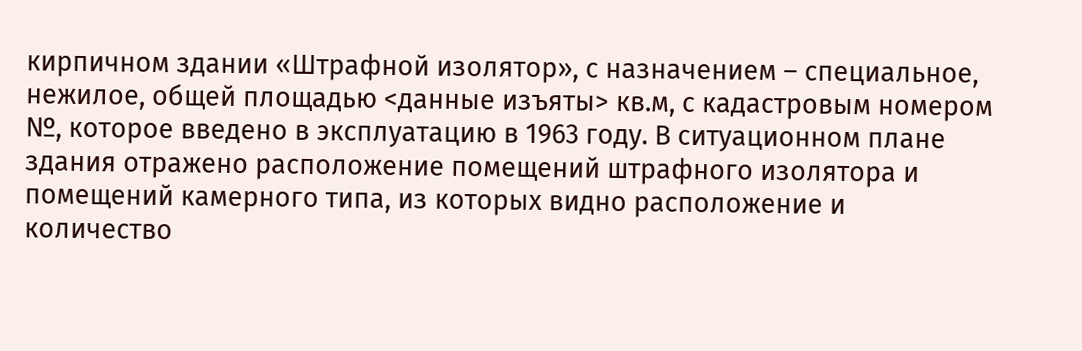кирпичном здании «Штрафной изолятор», с назначением – специальное, нежилое, общей площадью <данные изъяты> кв.м, с кадастровым номером №, которое введено в эксплуатацию в 1963 году. В ситуационном плане здания отражено расположение помещений штрафного изолятора и помещений камерного типа, из которых видно расположение и количество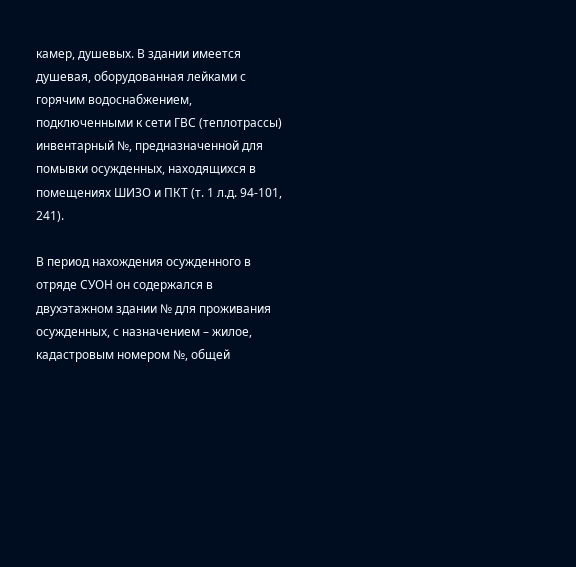камер, душевых. В здании имеется душевая, оборудованная лейками с горячим водоснабжением, подключенными к сети ГВС (теплотрассы) инвентарный №, предназначенной для помывки осужденных, находящихся в помещениях ШИЗО и ПКТ (т. 1 л.д. 94-101, 241).

В период нахождения осужденного в отряде СУОН он содержался в двухэтажном здании № для проживания осужденных, с назначением – жилое, кадастровым номером №, общей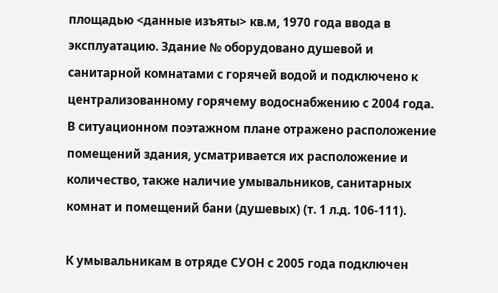площадью <данные изъяты> кв.м, 1970 года ввода в эксплуатацию. Здание № оборудовано душевой и санитарной комнатами с горячей водой и подключено к централизованному горячему водоснабжению с 2004 года. В ситуационном поэтажном плане отражено расположение помещений здания, усматривается их расположение и количество, также наличие умывальников, санитарных комнат и помещений бани (душевых) (т. 1 л.д. 106-111).

К умывальникам в отряде СУОН с 2005 года подключен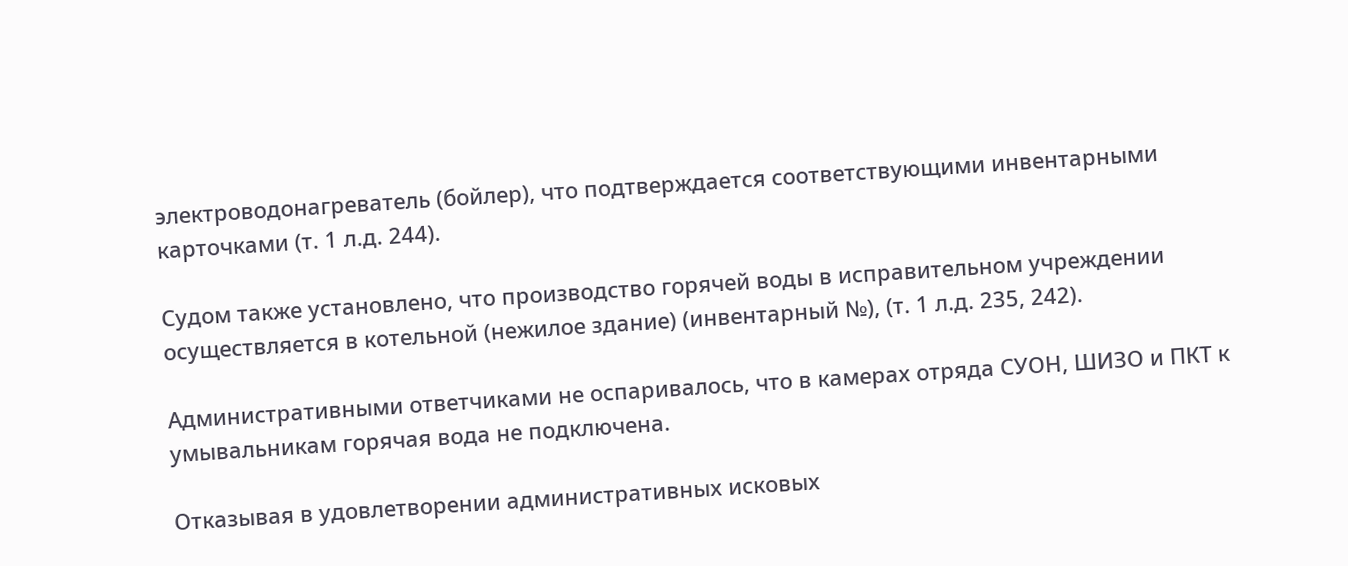электроводонагреватель (бойлер), что подтверждается соответствующими инвентарными карточками (т. 1 л.д. 244).

Судом также установлено, что производство горячей воды в исправительном учреждении осуществляется в котельной (нежилое здание) (инвентарный №), (т. 1 л.д. 235, 242).

Административными ответчиками не оспаривалось, что в камерах отряда СУОН, ШИЗО и ПКТ к умывальникам горячая вода не подключена.

Отказывая в удовлетворении административных исковых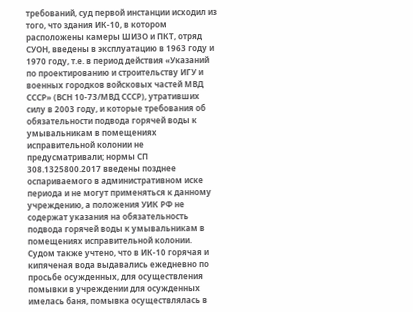требований, суд первой инстанции исходил из того, что здания ИК-10, в котором расположены камеры ШИЗО и ПКТ, отряд СУОН, введены в эксплуатацию в 1963 году и 1970 году, т.е. в период действия «Указаний по проектированию и строительству ИГУ и военных городков войсковых частей МВД СССР» (ВСН 10-73/МВД СССР), утративших силу в 2003 году, и которые требования об обязательности подвода горячей воды к умывальникам в помещениях исправительной колонии не предусматривали; нормы СП 308.1325800.2017 введены позднее оспариваемого в административном иске периода и не могут применяться к данному учреждению, а положения УИК РФ не содержат указания на обязательность подвода горячей воды к умывальникам в помещениях исправительной колонии. Судом также учтено, что в ИК-10 горячая и кипяченая вода выдавались ежедневно по просьбе осужденных, для осуществления помывки в учреждении для осужденных имелась баня, помывка осуществлялась в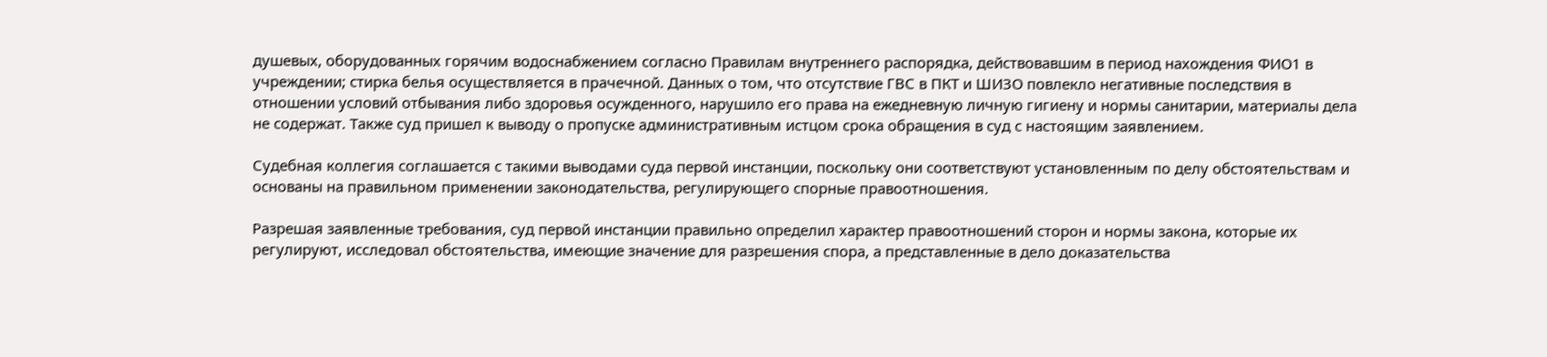душевых, оборудованных горячим водоснабжением согласно Правилам внутреннего распорядка, действовавшим в период нахождения ФИО1 в учреждении; стирка белья осуществляется в прачечной. Данных о том, что отсутствие ГВС в ПКТ и ШИЗО повлекло негативные последствия в отношении условий отбывания либо здоровья осужденного, нарушило его права на ежедневную личную гигиену и нормы санитарии, материалы дела не содержат. Также суд пришел к выводу о пропуске административным истцом срока обращения в суд с настоящим заявлением.

Судебная коллегия соглашается с такими выводами суда первой инстанции, поскольку они соответствуют установленным по делу обстоятельствам и основаны на правильном применении законодательства, регулирующего спорные правоотношения.

Разрешая заявленные требования, суд первой инстанции правильно определил характер правоотношений сторон и нормы закона, которые их регулируют, исследовал обстоятельства, имеющие значение для разрешения спора, а представленные в дело доказательства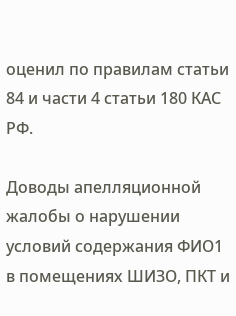оценил по правилам статьи 84 и части 4 статьи 180 КАС РФ.

Доводы апелляционной жалобы о нарушении условий содержания ФИО1 в помещениях ШИЗО, ПКТ и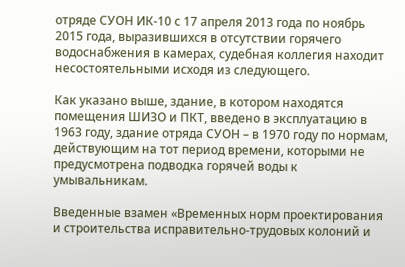отряде СУОН ИК-10 с 17 апреля 2013 года по ноябрь 2015 года, выразившихся в отсутствии горячего водоснабжения в камерах, судебная коллегия находит несостоятельными исходя из следующего.

Как указано выше, здание, в котором находятся помещения ШИЗО и ПКТ, введено в эксплуатацию в 1963 году, здание отряда СУОН – в 1970 году по нормам, действующим на тот период времени, которыми не предусмотрена подводка горячей воды к умывальникам.

Введенные взамен «Временных норм проектирования и строительства исправительно-трудовых колоний и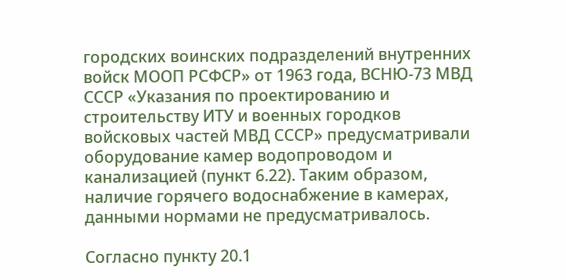городских воинских подразделений внутренних войск МООП РСФСР» от 1963 года, ВСНЮ-73 МВД СССР «Указания по проектированию и строительству ИТУ и военных городков войсковых частей МВД СССР» предусматривали оборудование камер водопроводом и канализацией (пункт 6.22). Таким образом, наличие горячего водоснабжение в камерах, данными нормами не предусматривалось.

Согласно пункту 20.1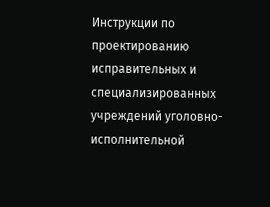Инструкции по проектированию исправительных и специализированных учреждений уголовно-исполнительной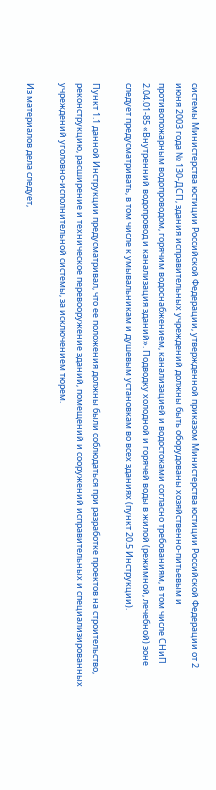системы Министерства юстиции Российской Федерации, утвержденной приказом Министерства юстиции Российской Федерации от 2 июня 2003 года № 130-ДСП, здания исправительных учреждений должны быть оборудованы хозяйственно-питьевым и противопожарным водопроводом, горячим водоснабжением, канализацией и водостоками согласно требованиям, в том числе СНиП 2.04.01-85 «Внутренний водопровод и канализация зданий». Подводку холодной и горячей воды в жилой (режимной, лечебной) зоне следует предусматривать, в том числе к умывальникам и душевым установкам во всех зданиях (пункт 20.5 Инструкции).

Пункт 1.1 данной Инструкции предусматривал, что ее положения должны были соблюдаться при разработке проектов на строительство, реконструкцию, расширение и техническое перевооружение зданий, помещений и сооружений исправительных и специализированных учреждений уголовно-исполнительной системы, за исключением тюрем.

Из материалов дела следует,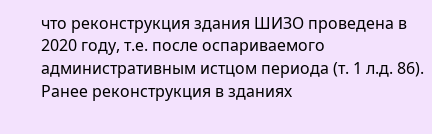что реконструкция здания ШИЗО проведена в 2020 году, т.е. после оспариваемого административным истцом периода (т. 1 л.д. 86). Ранее реконструкция в зданиях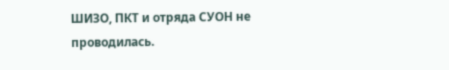ШИЗО, ПКТ и отряда СУОН не проводилась.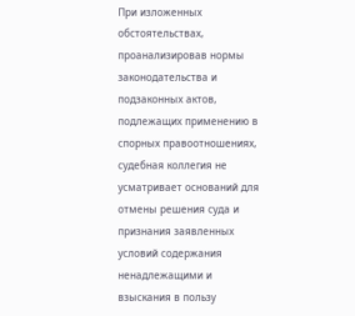При изложенных обстоятельствах, проанализировав нормы законодательства и подзаконных актов, подлежащих применению в спорных правоотношениях, судебная коллегия не усматривает оснований для отмены решения суда и признания заявленных условий содержания ненадлежащими и взыскания в пользу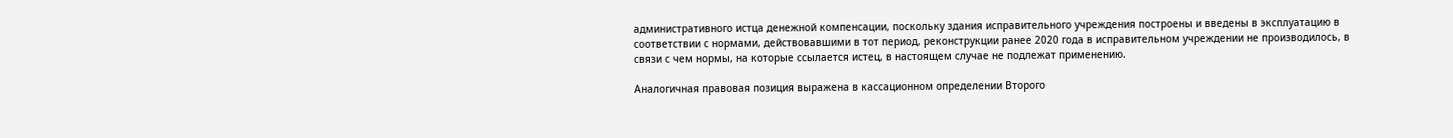административного истца денежной компенсации, поскольку здания исправительного учреждения построены и введены в эксплуатацию в соответствии с нормами, действовавшими в тот период, реконструкции ранее 2020 года в исправительном учреждении не производилось, в связи с чем нормы, на которые ссылается истец, в настоящем случае не подлежат применению.

Аналогичная правовая позиция выражена в кассационном определении Второго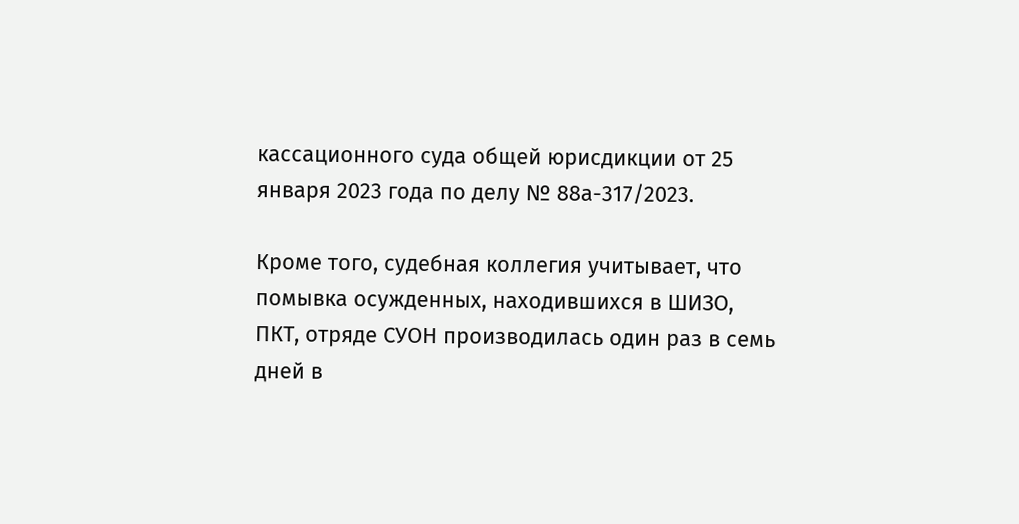кассационного суда общей юрисдикции от 25 января 2023 года по делу № 88а-317/2023.

Кроме того, судебная коллегия учитывает, что помывка осужденных, находившихся в ШИЗО, ПКТ, отряде СУОН производилась один раз в семь дней в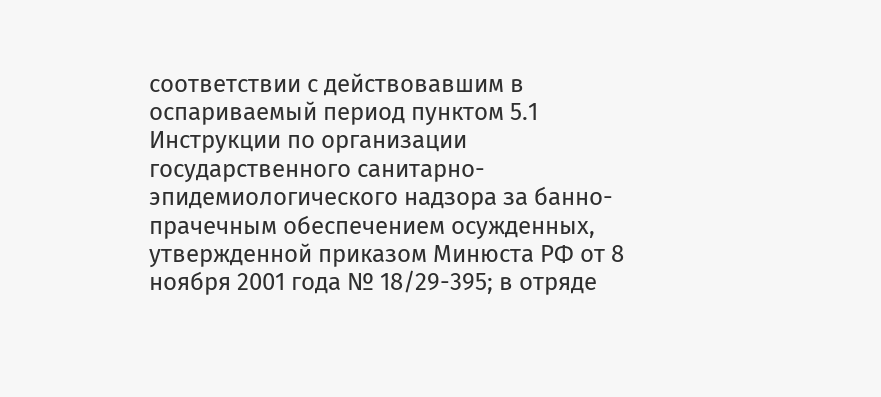соответствии с действовавшим в оспариваемый период пунктом 5.1 Инструкции по организации государственного санитарно-эпидемиологического надзора за банно-прачечным обеспечением осужденных, утвержденной приказом Минюста РФ от 8 ноября 2001 года № 18/29-395; в отряде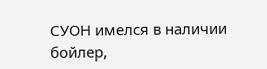СУОН имелся в наличии бойлер,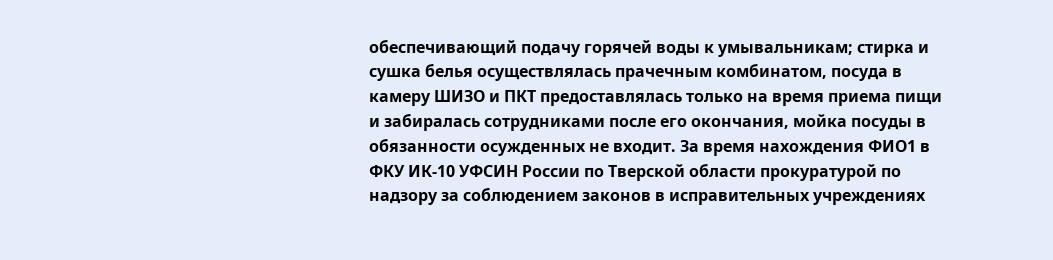обеспечивающий подачу горячей воды к умывальникам; стирка и сушка белья осуществлялась прачечным комбинатом, посуда в камеру ШИЗО и ПКТ предоставлялась только на время приема пищи и забиралась сотрудниками после его окончания, мойка посуды в обязанности осужденных не входит. За время нахождения ФИО1 в ФКУ ИК-10 УФСИН России по Тверской области прокуратурой по надзору за соблюдением законов в исправительных учреждениях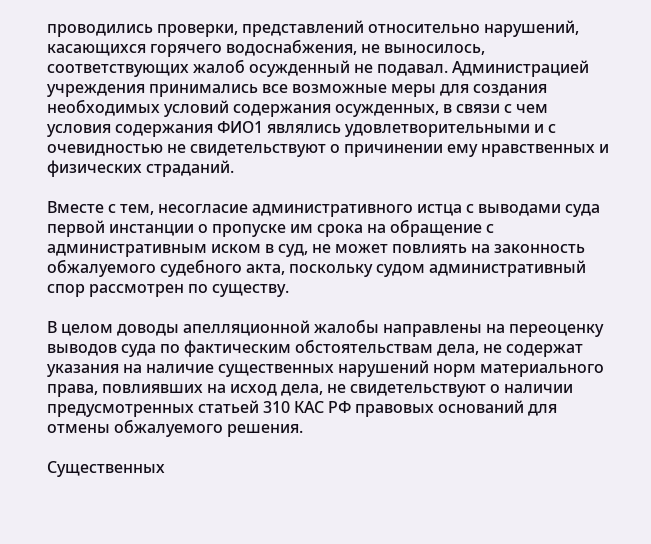проводились проверки, представлений относительно нарушений, касающихся горячего водоснабжения, не выносилось, соответствующих жалоб осужденный не подавал. Администрацией учреждения принимались все возможные меры для создания необходимых условий содержания осужденных, в связи с чем условия содержания ФИО1 являлись удовлетворительными и с очевидностью не свидетельствуют о причинении ему нравственных и физических страданий.

Вместе с тем, несогласие административного истца с выводами суда первой инстанции о пропуске им срока на обращение с административным иском в суд, не может повлиять на законность обжалуемого судебного акта, поскольку судом административный спор рассмотрен по существу.

В целом доводы апелляционной жалобы направлены на переоценку выводов суда по фактическим обстоятельствам дела, не содержат указания на наличие существенных нарушений норм материального права, повлиявших на исход дела, не свидетельствуют о наличии предусмотренных статьей 310 КАС РФ правовых оснований для отмены обжалуемого решения.

Существенных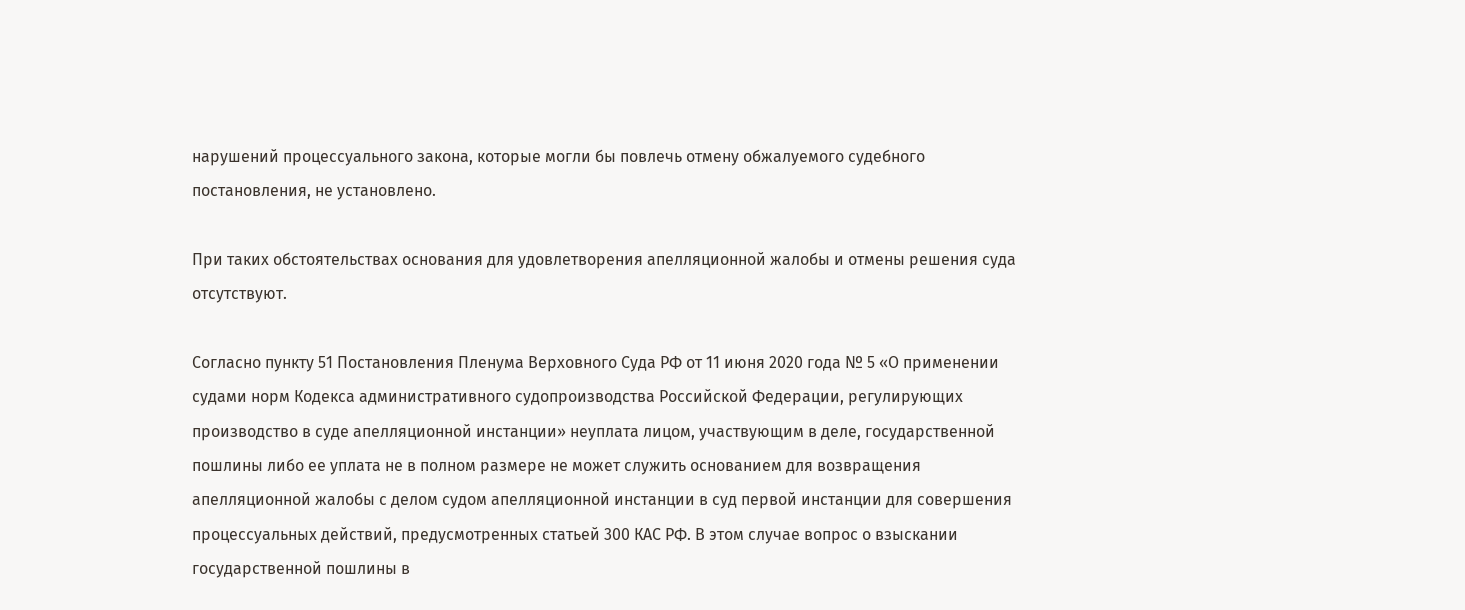нарушений процессуального закона, которые могли бы повлечь отмену обжалуемого судебного постановления, не установлено.

При таких обстоятельствах основания для удовлетворения апелляционной жалобы и отмены решения суда отсутствуют.

Согласно пункту 51 Постановления Пленума Верховного Суда РФ от 11 июня 2020 года № 5 «О применении судами норм Кодекса административного судопроизводства Российской Федерации, регулирующих производство в суде апелляционной инстанции» неуплата лицом, участвующим в деле, государственной пошлины либо ее уплата не в полном размере не может служить основанием для возвращения апелляционной жалобы с делом судом апелляционной инстанции в суд первой инстанции для совершения процессуальных действий, предусмотренных статьей 300 КАС РФ. В этом случае вопрос о взыскании государственной пошлины в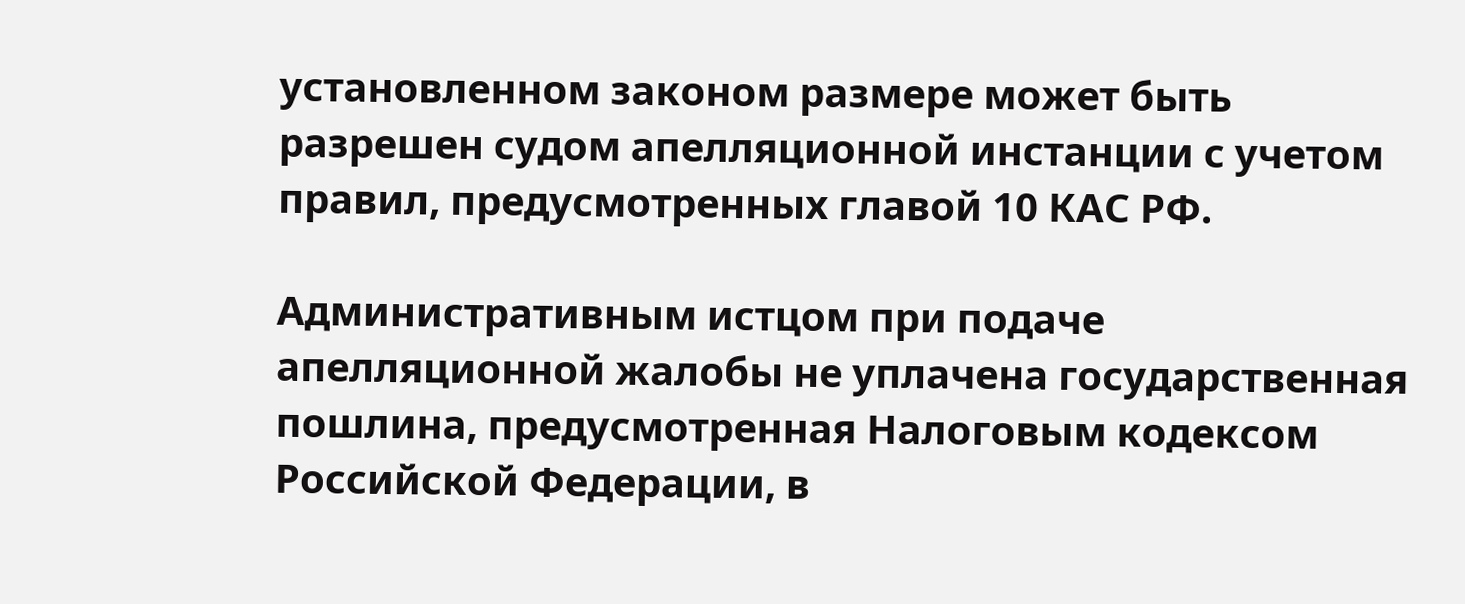установленном законом размере может быть разрешен судом апелляционной инстанции с учетом правил, предусмотренных главой 10 КАС РФ.

Административным истцом при подаче апелляционной жалобы не уплачена государственная пошлина, предусмотренная Налоговым кодексом Российской Федерации, в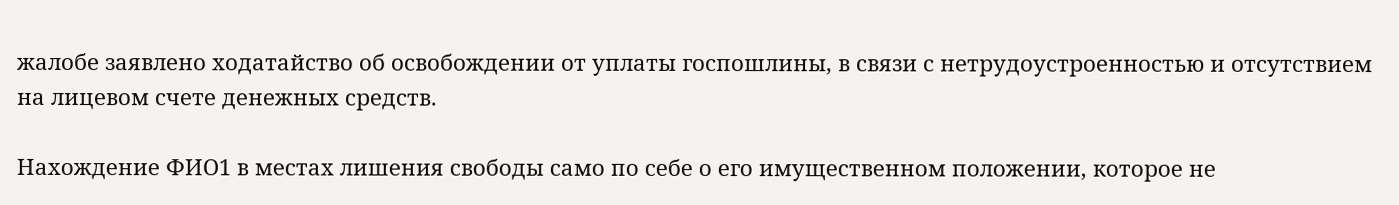жалобе заявлено ходатайство об освобождении от уплаты госпошлины, в связи с нетрудоустроенностью и отсутствием на лицевом счете денежных средств.

Нахождение ФИО1 в местах лишения свободы само по себе о его имущественном положении, которое не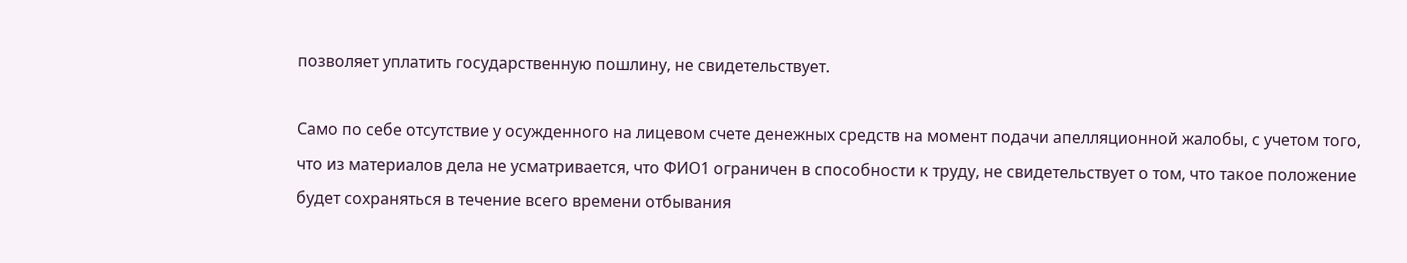позволяет уплатить государственную пошлину, не свидетельствует.

Само по себе отсутствие у осужденного на лицевом счете денежных средств на момент подачи апелляционной жалобы, с учетом того, что из материалов дела не усматривается, что ФИО1 ограничен в способности к труду, не свидетельствует о том, что такое положение будет сохраняться в течение всего времени отбывания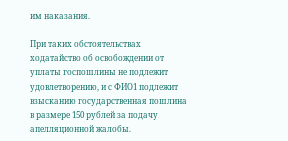им наказания.

При таких обстоятельствах ходатайство об освобождении от уплаты госпошлины не подлежит удовлетворению, и с ФИО1 подлежит взысканию государственная пошлина в размере 150 рублей за подачу апелляционной жалобы.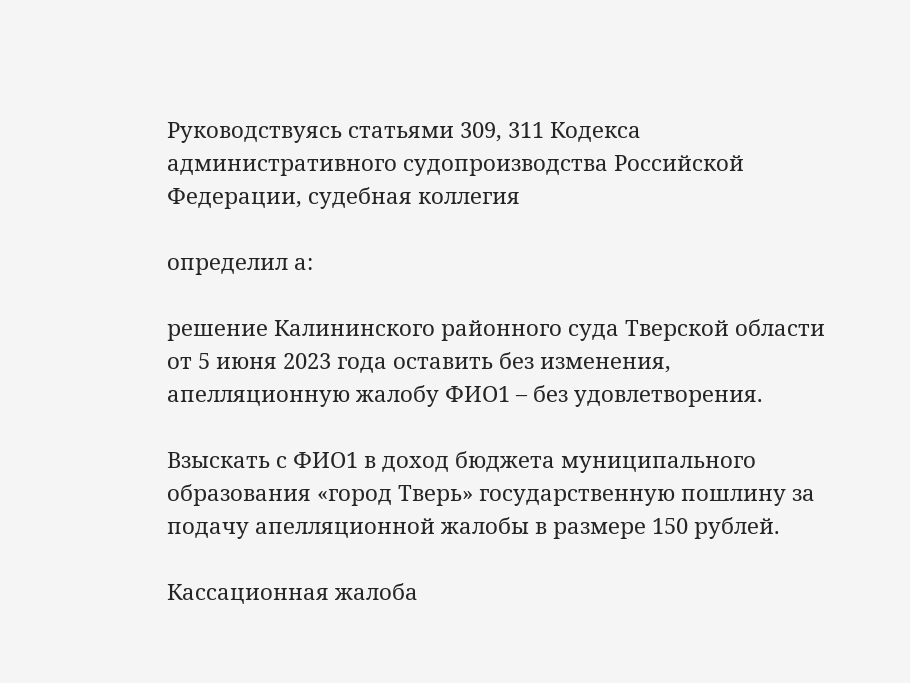Руководствуясь статьями 309, 311 Кодекса административного судопроизводства Российской Федерации, судебная коллегия

определил а:

решение Калининского районного суда Тверской области от 5 июня 2023 года оставить без изменения, апелляционную жалобу ФИО1 – без удовлетворения.

Взыскать с ФИО1 в доход бюджета муниципального образования «город Тверь» государственную пошлину за подачу апелляционной жалобы в размере 150 рублей.

Кассационная жалоба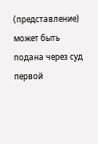(представление) может быть подана через суд первой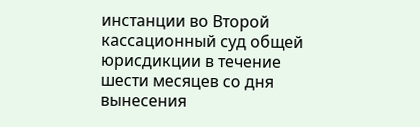инстанции во Второй кассационный суд общей юрисдикции в течение шести месяцев со дня вынесения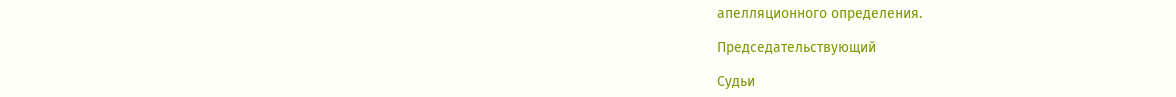апелляционного определения.

Председательствующий

Судьи